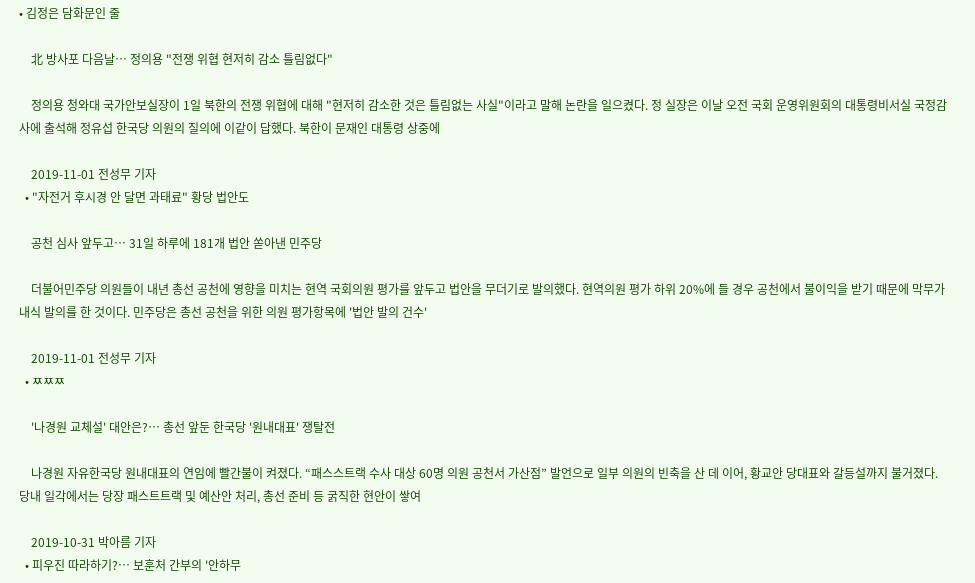• 김정은 담화문인 줄

    北 방사포 다음날… 정의용 "전쟁 위협 현저히 감소 틀림없다"

    정의용 청와대 국가안보실장이 1일 북한의 전쟁 위협에 대해 "현저히 감소한 것은 틀림없는 사실"이라고 말해 논란을 일으켰다. 정 실장은 이날 오전 국회 운영위원회의 대통령비서실 국정감사에 출석해 정유섭 한국당 의원의 질의에 이같이 답했다. 북한이 문재인 대통령 상중에

    2019-11-01 전성무 기자
  • "자전거 후시경 안 달면 과태료" 황당 법안도

    공천 심사 앞두고… 31일 하루에 181개 법안 쏟아낸 민주당

    더불어민주당 의원들이 내년 총선 공천에 영향을 미치는 현역 국회의원 평가를 앞두고 법안을 무더기로 발의했다. 현역의원 평가 하위 20%에 들 경우 공천에서 불이익을 받기 때문에 막무가내식 발의를 한 것이다. 민주당은 총선 공천을 위한 의원 평가항목에 '법안 발의 건수'

    2019-11-01 전성무 기자
  • ㅉㅉㅉ

    '나경원 교체설' 대안은?… 총선 앞둔 한국당 '원내대표' 쟁탈전

    나경원 자유한국당 원내대표의 연임에 빨간불이 켜졌다. “패스스트랙 수사 대상 60명 의원 공천서 가산점” 발언으로 일부 의원의 빈축을 산 데 이어, 황교안 당대표와 갈등설까지 불거졌다. 당내 일각에서는 당장 패스트트랙 및 예산안 처리, 총선 준비 등 굵직한 현안이 쌓여

    2019-10-31 박아름 기자
  • 피우진 따라하기?… 보훈처 간부의 '안하무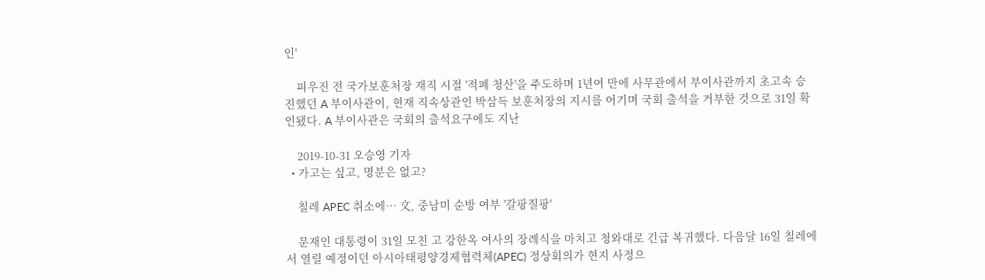인'

    피우진 전 국가보훈처장 재직 시절 '적폐 청산'을 주도하며 1년여 만에 사무관에서 부이사관까지 초고속 승진했던 A 부이사관이, 현재 직속상관인 박삼득 보훈처장의 지시를 어기며 국회 출석을 거부한 것으로 31일 확인됐다. A 부이사관은 국회의 출석요구에도 지난

    2019-10-31 오승영 기자
  • 가고는 싶고, 명분은 없고?

    칠레 APEC 취소에… 文, 중남미 순방 여부 '갈팡질팡'

    문재인 대통령이 31일 모친 고 강한옥 여사의 장례식을 마치고 청와대로 긴급 복귀했다. 다음달 16일 칠레에서 열릴 예정이던 아시아태평양경제협력체(APEC) 정상회의가 현지 사정으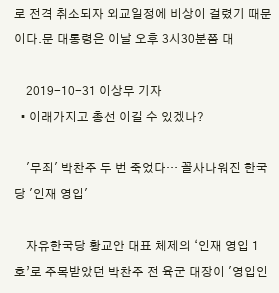로 전격 취소되자 외교일정에 비상이 걸렸기 때문이다.문 대통령은 이날 오후 3시30분쯤 대

    2019-10-31 이상무 기자
  • 이래가지고 총선 이길 수 있겠나?

    '무죄' 박찬주 두 번 죽었다… 꼴사나워진 한국당 '인재 영입'

    자유한국당 황교안 대표 체제의 ‘인재 영입 1호’로 주목받았던 박찬주 전 육군 대장이 '영입인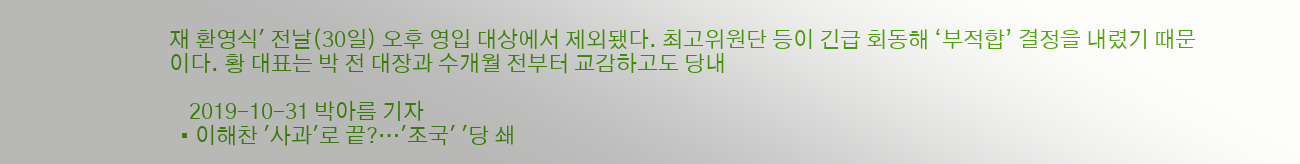재 환영식' 전날(30일) 오후 영입 대상에서 제외됐다. 최고위원단 등이 긴급 회동해 ‘부적합’ 결정을 내렸기 때문이다. 황 대표는 박 전 대장과 수개월 전부터 교감하고도 당내

    2019-10-31 박아름 기자
  • 이해찬 '사과'로 끝?…'조국' '당 쇄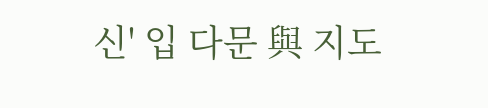신' 입 다문 與 지도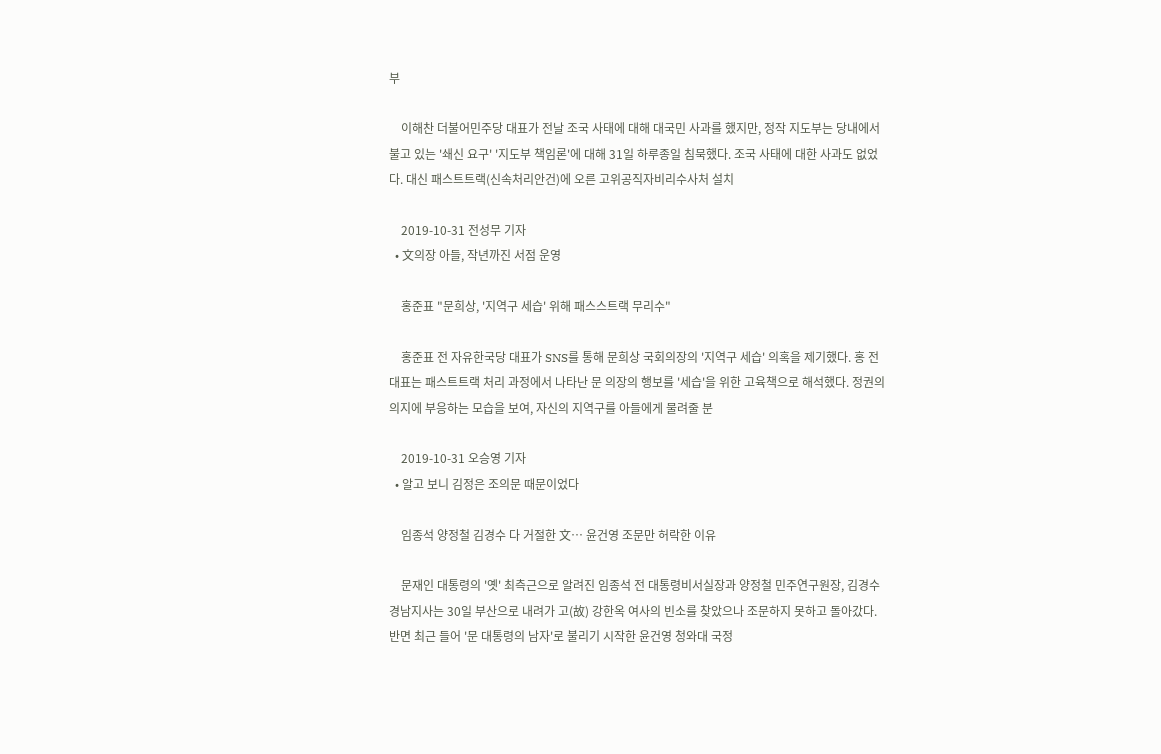부

    이해찬 더불어민주당 대표가 전날 조국 사태에 대해 대국민 사과를 했지만, 정작 지도부는 당내에서 불고 있는 '쇄신 요구' '지도부 책임론'에 대해 31일 하루종일 침묵했다. 조국 사태에 대한 사과도 없었다. 대신 패스트트랙(신속처리안건)에 오른 고위공직자비리수사처 설치

    2019-10-31 전성무 기자
  • 文의장 아들, 작년까진 서점 운영

    홍준표 "문희상, '지역구 세습' 위해 패스스트랙 무리수"

    홍준표 전 자유한국당 대표가 SNS를 통해 문희상 국회의장의 '지역구 세습' 의혹을 제기했다. 홍 전 대표는 패스트트랙 처리 과정에서 나타난 문 의장의 행보를 '세습'을 위한 고육책으로 해석했다. 정권의 의지에 부응하는 모습을 보여, 자신의 지역구를 아들에게 물려줄 분

    2019-10-31 오승영 기자
  • 알고 보니 김정은 조의문 때문이었다

    임종석 양정철 김경수 다 거절한 文… 윤건영 조문만 허락한 이유

    문재인 대통령의 '옛' 최측근으로 알려진 임종석 전 대통령비서실장과 양정철 민주연구원장, 김경수 경남지사는 30일 부산으로 내려가 고(故) 강한옥 여사의 빈소를 찾았으나 조문하지 못하고 돌아갔다. 반면 최근 들어 '문 대통령의 남자'로 불리기 시작한 윤건영 청와대 국정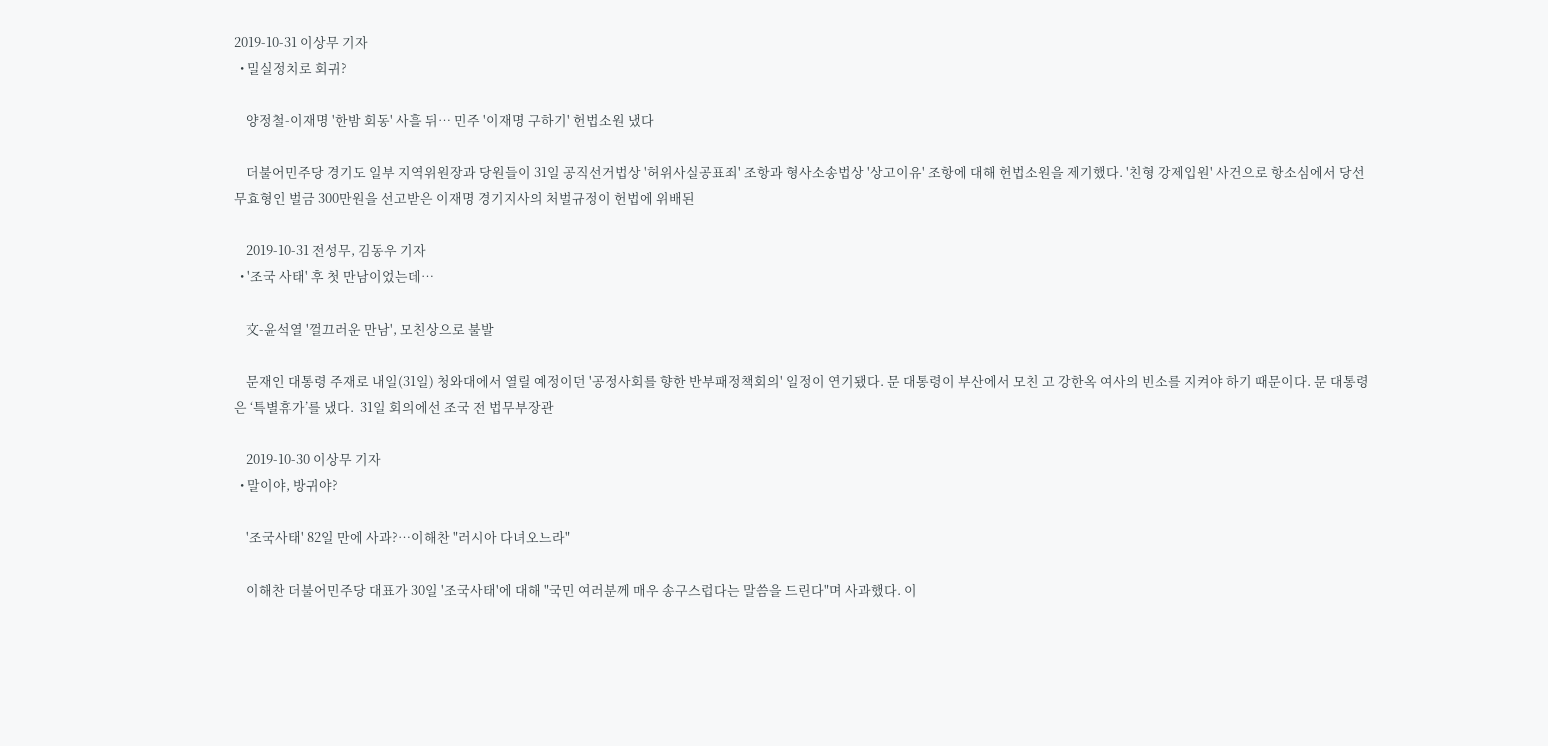2019-10-31 이상무 기자
  • 밀실정치로 회귀?

    양정철-이재명 '한밤 회동' 사흘 뒤… 민주 '이재명 구하기' 헌법소원 냈다

    더불어민주당 경기도 일부 지역위원장과 당원들이 31일 공직선거법상 '허위사실공표죄' 조항과 형사소송법상 '상고이유' 조항에 대해 헌법소원을 제기했다. '친형 강제입원' 사건으로 항소심에서 당선무효형인 벌금 300만원을 선고받은 이재명 경기지사의 처벌규정이 헌법에 위배된

    2019-10-31 전성무, 김동우 기자
  • '조국 사태' 후 첫 만남이었는데…

    文-윤석열 '껄끄러운 만남', 모친상으로 불발

    문재인 대통령 주재로 내일(31일) 청와대에서 열릴 예정이던 '공정사회를 향한 반부패정책회의' 일정이 연기됐다. 문 대통령이 부산에서 모친 고 강한옥 여사의 빈소를 지켜야 하기 때문이다. 문 대통령은 ‘특별휴가’를 냈다.  31일 회의에선 조국 전 법무부장관

    2019-10-30 이상무 기자
  • 말이야, 방귀야?

    '조국사태' 82일 만에 사과?…이해찬 "러시아 다녀오느라"

    이해찬 더불어민주당 대표가 30일 '조국사태'에 대해 "국민 여러분께 매우 송구스럽다는 말씀을 드린다"며 사과했다. 이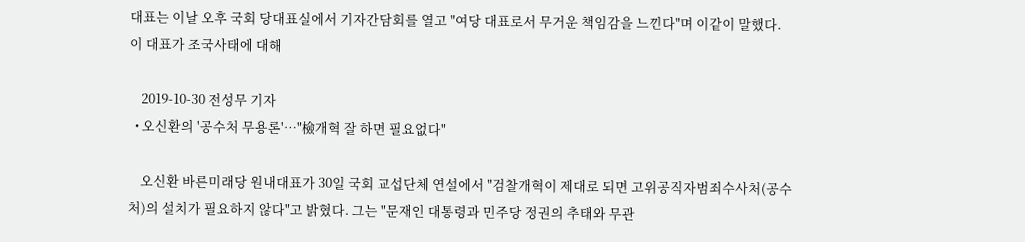대표는 이날 오후 국회 당대표실에서 기자간담회를 열고 "여당 대표로서 무거운 책임감을 느낀다"며 이같이 말했다. 이 대표가 조국사태에 대해

    2019-10-30 전성무 기자
  • 오신환의 '공수처 무용론'…"檢개혁 잘 하면 필요없다"

    오신환 바른미래당 원내대표가 30일 국회 교섭단체 연설에서 "검찰개혁이 제대로 되면 고위공직자범죄수사처(공수처)의 설치가 필요하지 않다"고 밝혔다. 그는 "문재인 대통령과 민주당 정권의 추태와 무관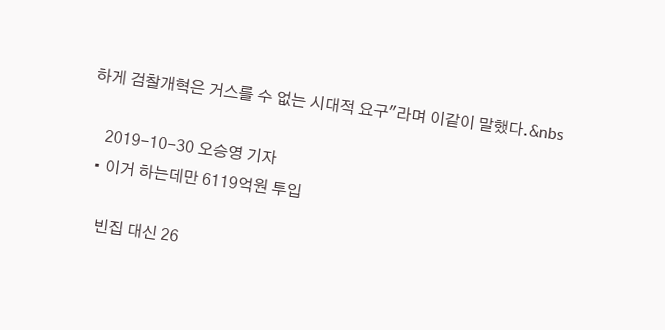하게 검찰개혁은 거스를 수 없는 시대적 요구"라며 이같이 말했다.&nbs

    2019-10-30 오승영 기자
  • 이거 하는데만 6119억원 투입

    빈집 대신 26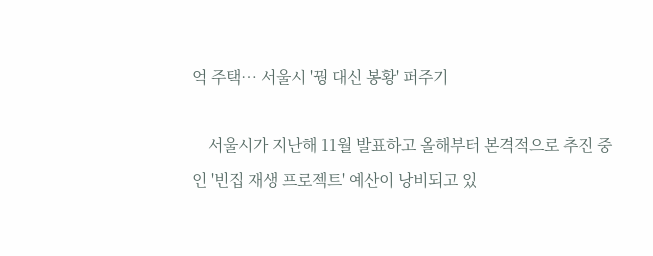억 주택… 서울시 '꿩 대신 봉황' 퍼주기

    서울시가 지난해 11월 발표하고 올해부터 본격적으로 추진 중인 '빈집 재생 프로젝트' 예산이 낭비되고 있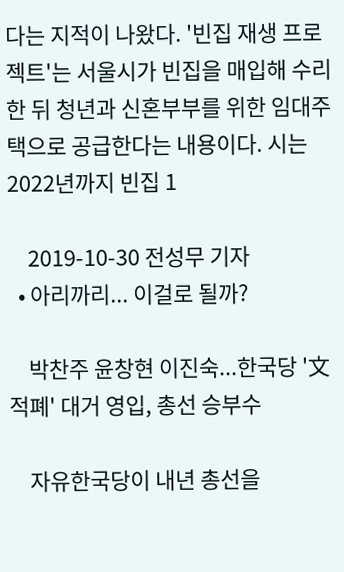다는 지적이 나왔다. '빈집 재생 프로젝트'는 서울시가 빈집을 매입해 수리한 뒤 청년과 신혼부부를 위한 임대주택으로 공급한다는 내용이다. 시는 2022년까지 빈집 1

    2019-10-30 전성무 기자
  • 아리까리... 이걸로 될까?

    박찬주 윤창현 이진숙...한국당 '文적폐' 대거 영입, 총선 승부수

    자유한국당이 내년 총선을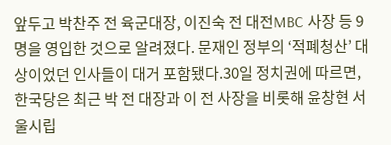앞두고 박찬주 전 육군대장, 이진숙 전 대전MBC 사장 등 9명을 영입한 것으로 알려졌다. 문재인 정부의 ‘적폐청산’ 대상이었던 인사들이 대거 포함됐다.30일 정치권에 따르면, 한국당은 최근 박 전 대장과 이 전 사장을 비롯해 윤창현 서울시립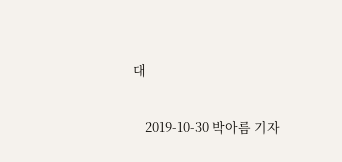대

    2019-10-30 박아름 기자